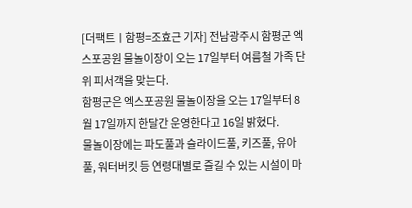[더팩트ㅣ함평=조효근 기자] 전남광주시 함평군 엑스포공원 물놀이장이 오는 17일부터 여름철 가족 단위 피서객을 맞는다.
함평군은 엑스포공원 물놀이장을 오는 17일부터 8월 17일까지 한달간 운영한다고 16일 밝혔다.
물놀이장에는 파도풀과 슬라이드풀, 키즈풀, 유아풀, 워터버킷 등 연령대별로 즐길 수 있는 시설이 마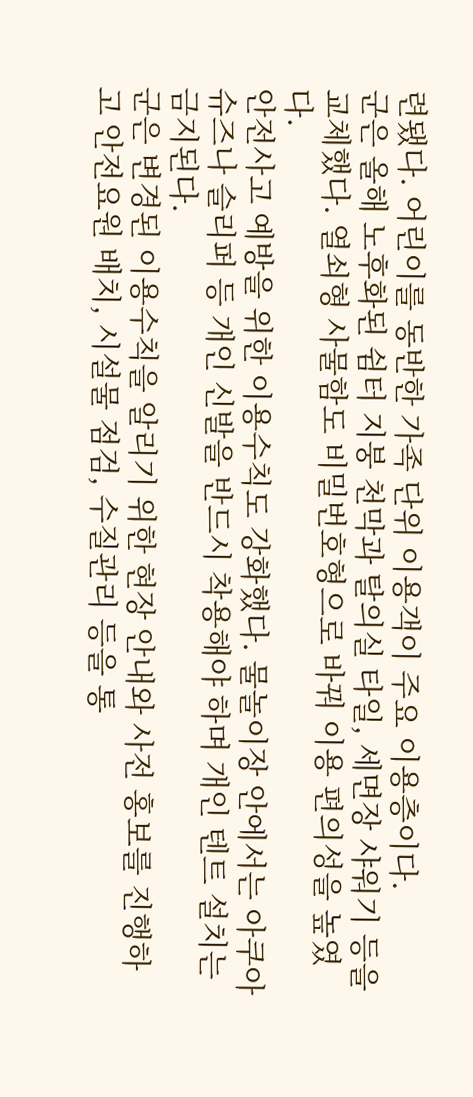련됐다. 어린이를 동반한 가족 단위 이용객이 주요 이용층이다.
군은 올해 노후화된 쉼터 지붕 천막과 탈의실 타일, 세면장 샤워기 등을 교체했다. 열쇠형 사물함도 비밀번호형으로 바꿔 이용 편의성을 높였다.
안전사고 예방을 위한 이용수칙도 강화했다. 물놀이장 안에서는 아쿠아슈즈나 슬리퍼 등 개인 신발을 반드시 착용해야 하며 개인 텐트 설치는 금지된다.
군은 변경된 이용수칙을 알리기 위한 현장 안내와 사전 홍보를 진행하고 안전요원 배치, 시설물 점검, 수질관리 등을 통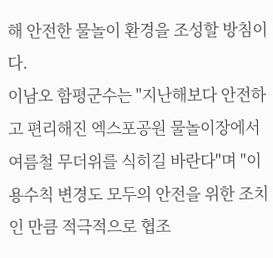해 안전한 물놀이 환경을 조성할 방침이다.
이남오 함평군수는 "지난해보다 안전하고 편리해진 엑스포공원 물놀이장에서 여름철 무더위를 식히길 바란다"며 "이용수칙 변경도 모두의 안전을 위한 조치인 만큼 적극적으로 협조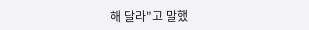해 달라"고 말했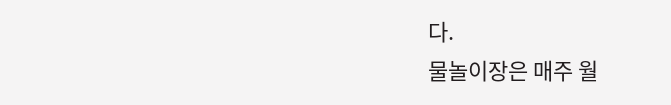다.
물놀이장은 매주 월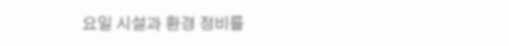요일 시설과 환경 정비를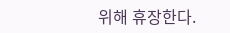위해 휴장한다.